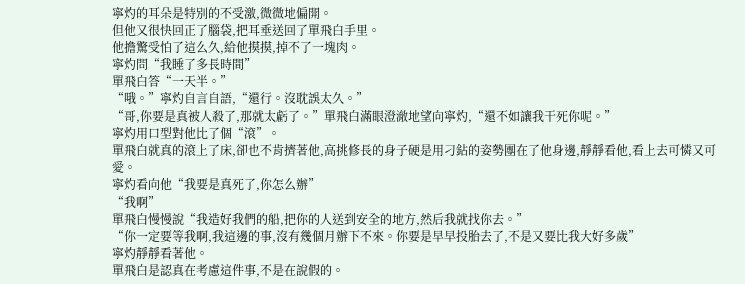寧灼的耳朵是特別的不受激,微微地偏開。
但他又很快回正了腦袋,把耳垂送回了單飛白手里。
他擔驚受怕了這么久,給他摸摸,掉不了一塊肉。
寧灼問“我睡了多長時間”
單飛白答“一天半。”
“哦。”寧灼自言自語,“還行。沒耽誤太久。”
“哥,你要是真被人殺了,那就太虧了。”單飛白滿眼澄澈地望向寧灼,“還不如讓我干死你呢。”
寧灼用口型對他比了個“滾”。
單飛白就真的滾上了床,卻也不肯擠著他,高挑修長的身子硬是用刁鉆的姿勢團在了他身邊,靜靜看他,看上去可憐又可愛。
寧灼看向他“我要是真死了,你怎么辦”
“我啊”
單飛白慢慢說“我造好我們的船,把你的人送到安全的地方,然后我就找你去。”
“你一定要等我啊,我這邊的事,沒有幾個月辦下不來。你要是早早投胎去了,不是又要比我大好多歲”
寧灼靜靜看著他。
單飛白是認真在考慮這件事,不是在說假的。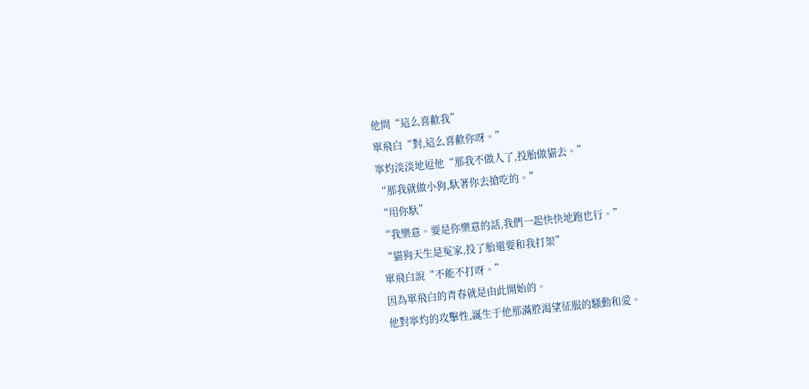他問“這么喜歡我”
單飛白“對,這么喜歡你呀。”
寧灼淡淡地逗他“那我不做人了,投胎做貓去。”
“那我就做小狗,馱著你去搶吃的。”
“用你馱”
“我樂意。要是你樂意的話,我們一起快快地跑也行。”
“貓狗天生是冤家,投了胎還要和我打架”
單飛白說“不能不打呀。”
因為單飛白的青春就是由此開始的。
他對寧灼的攻擊性,誕生于他那滿腔渴望征服的騷動和愛。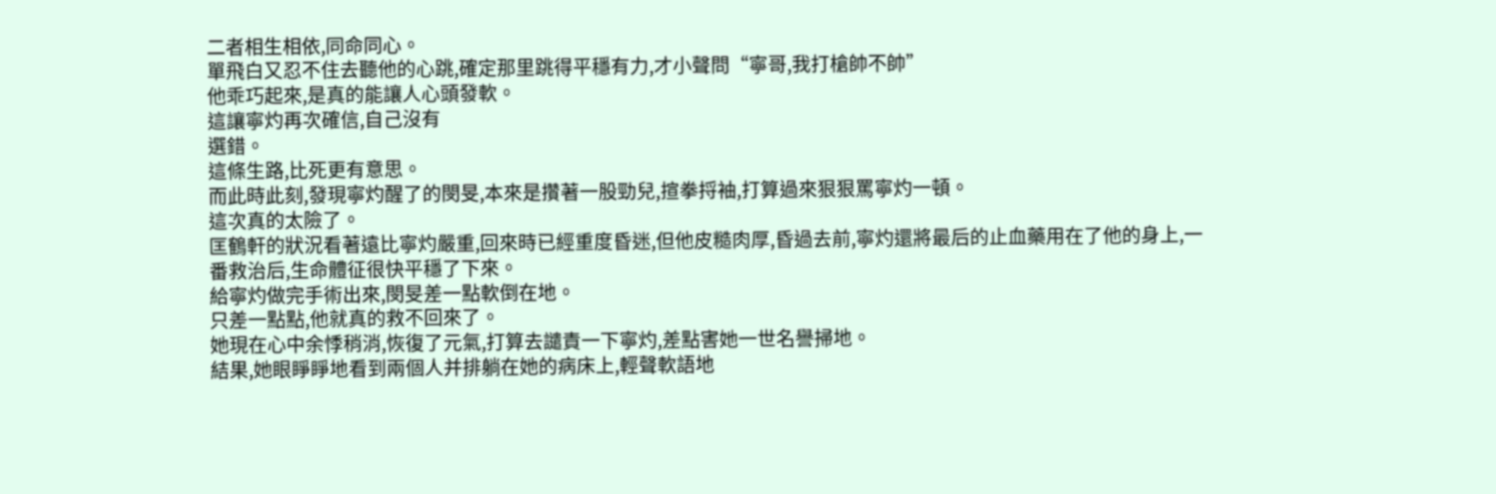二者相生相依,同命同心。
單飛白又忍不住去聽他的心跳,確定那里跳得平穩有力,才小聲問“寧哥,我打槍帥不帥”
他乖巧起來,是真的能讓人心頭發軟。
這讓寧灼再次確信,自己沒有
選錯。
這條生路,比死更有意思。
而此時此刻,發現寧灼醒了的閔旻,本來是攢著一股勁兒,揎拳捋袖,打算過來狠狠罵寧灼一頓。
這次真的太險了。
匡鶴軒的狀況看著遠比寧灼嚴重,回來時已經重度昏迷,但他皮糙肉厚,昏過去前,寧灼還將最后的止血藥用在了他的身上,一番救治后,生命體征很快平穩了下來。
給寧灼做完手術出來,閔旻差一點軟倒在地。
只差一點點,他就真的救不回來了。
她現在心中余悸稍消,恢復了元氣,打算去譴責一下寧灼,差點害她一世名譽掃地。
結果,她眼睜睜地看到兩個人并排躺在她的病床上,輕聲軟語地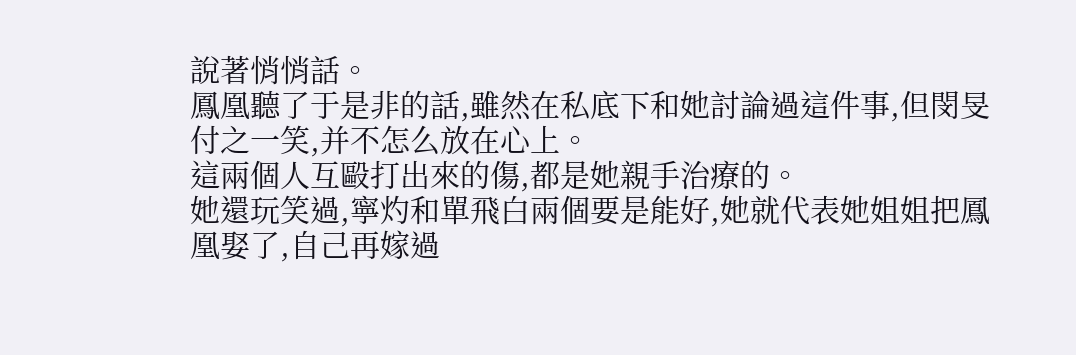說著悄悄話。
鳳凰聽了于是非的話,雖然在私底下和她討論過這件事,但閔旻付之一笑,并不怎么放在心上。
這兩個人互毆打出來的傷,都是她親手治療的。
她還玩笑過,寧灼和單飛白兩個要是能好,她就代表她姐姐把鳳凰娶了,自己再嫁過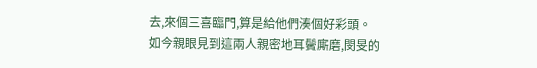去,來個三喜臨門,算是給他們湊個好彩頭。
如今親眼見到這兩人親密地耳鬢廝磨,閔旻的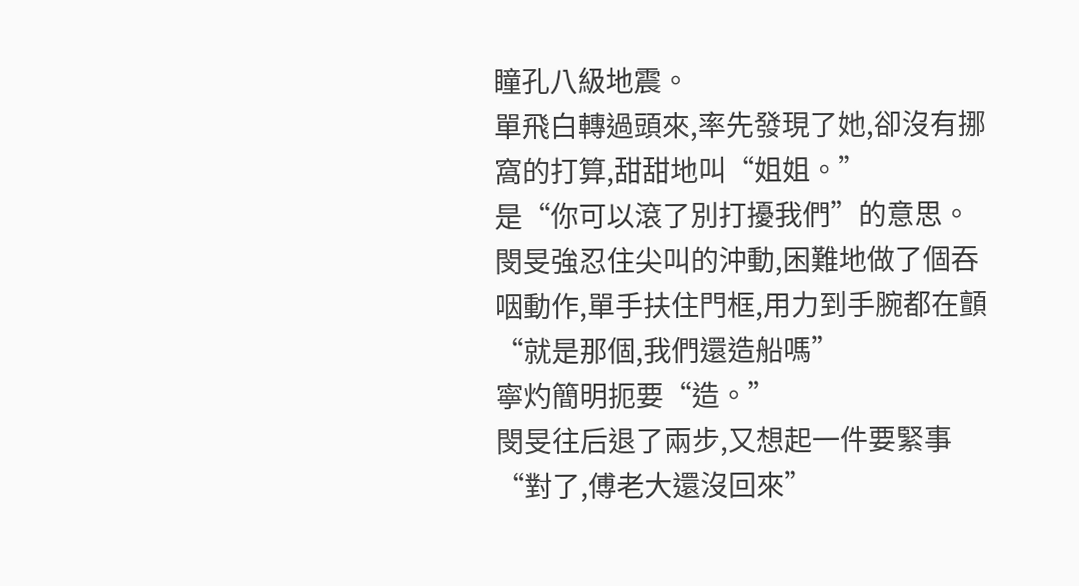瞳孔八級地震。
單飛白轉過頭來,率先發現了她,卻沒有挪窩的打算,甜甜地叫“姐姐。”
是“你可以滾了別打擾我們”的意思。
閔旻強忍住尖叫的沖動,困難地做了個吞咽動作,單手扶住門框,用力到手腕都在顫“就是那個,我們還造船嗎”
寧灼簡明扼要“造。”
閔旻往后退了兩步,又想起一件要緊事“對了,傅老大還沒回來”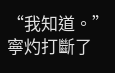“我知道。”寧灼打斷了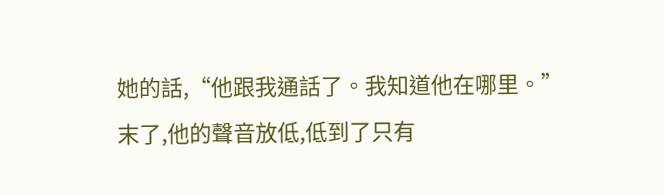她的話,“他跟我通話了。我知道他在哪里。”
末了,他的聲音放低,低到了只有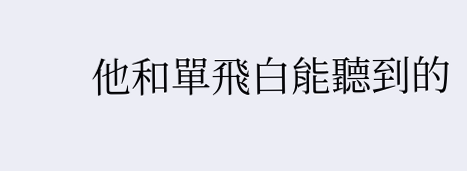他和單飛白能聽到的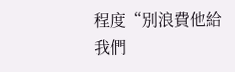程度“別浪費他給我們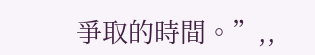爭取的時間。”,,